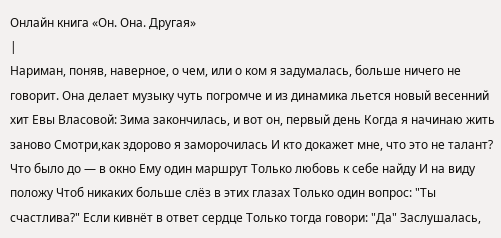Онлайн книга «Он. Она. Другая»
|
Нариман, поняв, наверное, о чем, или о ком я задумалась, больше ничего не говорит. Она делает музыку чуть погромче и из динамика льется новый весенний хит Евы Власовой: Зима закончилась, и вот он, первый день Когда я начинаю жить заново Смотри,как здорово я заморочилась И кто докажет мне, что это не талант? Что было до — в окно Ему один маршрут Только любовь к себе найду И на виду положу Чтоб никаких больше слёз в этих глазах Только один вопрос: "Ты счастлива?" Если кивнёт в ответ сердце Только тогда говори: "Да" Заслушалась,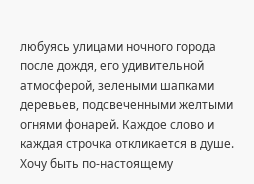любуясь улицами ночного города после дождя, его удивительной атмосферой, зелеными шапками деревьев, подсвеченными желтыми огнями фонарей. Каждое слово и каждая строчка откликается в душе. Хочу быть по-настоящему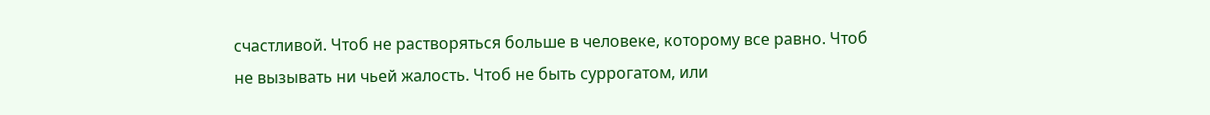счастливой. Чтоб не растворяться больше в человеке, которому все равно. Чтоб не вызывать ни чьей жалость. Чтоб не быть суррогатом, или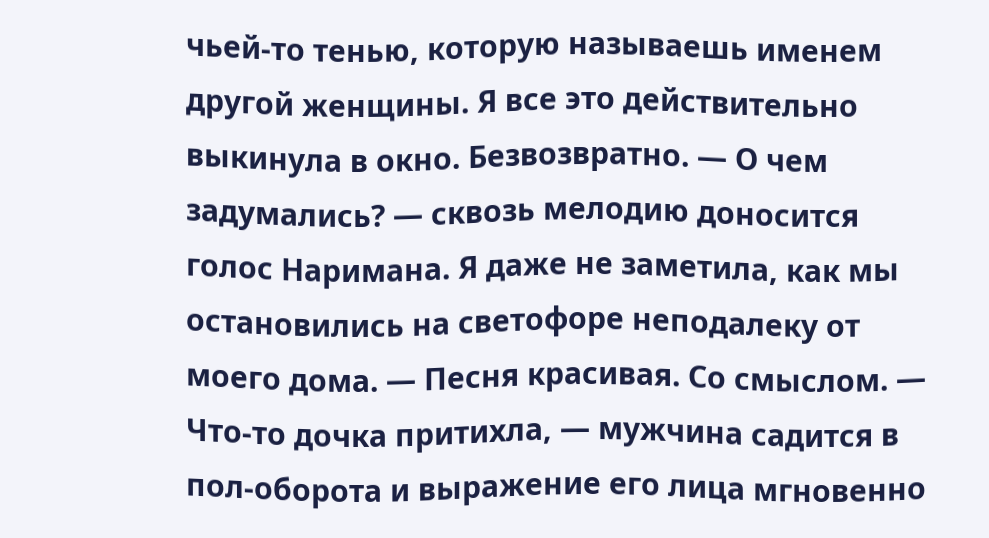чьей-то тенью, которую называешь именем другой женщины. Я все это действительно выкинула в окно. Безвозвратно. — О чем задумались? — сквозь мелодию доносится голос Наримана. Я даже не заметила, как мы остановились на светофоре неподалеку от моего дома. — Песня красивая. Со смыслом. — Что-то дочка притихла, — мужчина садится в пол-оборота и выражение его лица мгновенно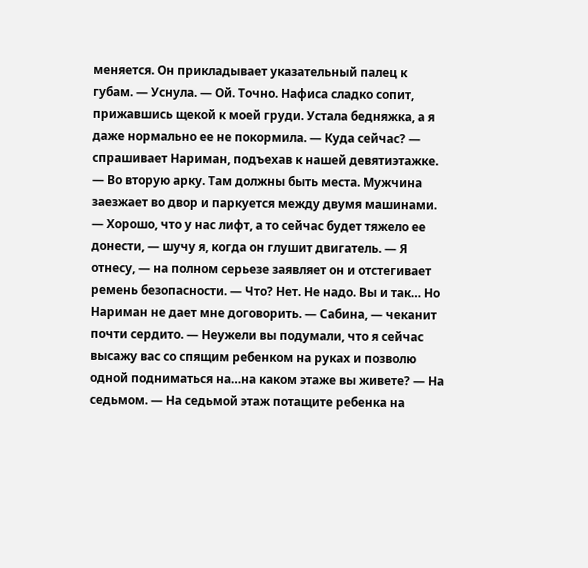меняется. Он прикладывает указательный палец к губам. — Уснула. — Ой. Точно. Нафиса сладко сопит, прижавшись щекой к моей груди. Устала бедняжка, а я даже нормально ее не покормила. — Куда сейчас? — спрашивает Нариман, подъехав к нашей девятиэтажке. — Во вторую арку. Там должны быть места. Мужчина заезжает во двор и паркуется между двумя машинами. — Хорошо, что у нас лифт, а то сейчас будет тяжело ее донести, — шучу я, когда он глушит двигатель. — Я отнесу, — на полном серьезе заявляет он и отстегивает ремень безопасности. — Что? Нет. Не надо. Вы и так… Но Нариман не дает мне договорить. — Сабина, — чеканит почти сердито. — Неужели вы подумали, что я сейчас высажу вас со спящим ребенком на руках и позволю одной подниматься на…на каком этаже вы живете? — На седьмом. — На седьмой этаж потащите ребенка на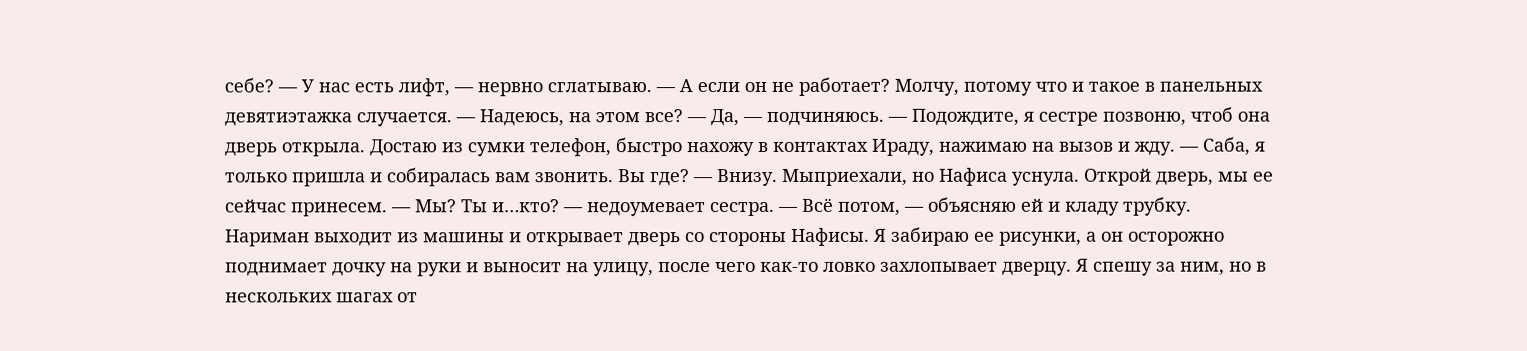себе? — У нас есть лифт, — нервно сглатываю. — А если он не работает? Молчу, потому что и такое в панельных девятиэтажка случается. — Надеюсь, на этом все? — Да, — подчиняюсь. — Подождите, я сестре позвоню, чтоб она дверь открыла. Достаю из сумки телефон, быстро нахожу в контактах Ираду, нажимаю на вызов и жду. — Саба, я только пришла и собиралась вам звонить. Вы где? — Внизу. Мыприехали, но Нафиса уснула. Открой дверь, мы ее сейчас принесем. — Мы? Ты и…кто? — недоумевает сестра. — Всё потом, — объясняю ей и кладу трубку. Нариман выходит из машины и открывает дверь со стороны Нафисы. Я забираю ее рисунки, а он осторожно поднимает дочку на руки и выносит на улицу, после чего как-то ловко захлопывает дверцу. Я спешу за ним, но в нескольких шагах от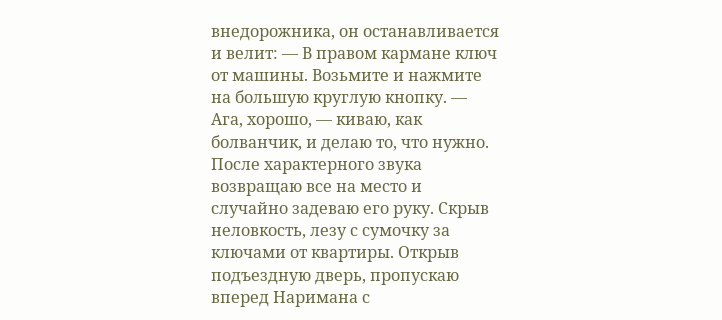внедорожника, он останавливается и велит: — В правом кармане ключ от машины. Возьмите и нажмите на большую круглую кнопку. — Ага, хорошо, — киваю, как болванчик, и делаю то, что нужно. После характерного звука возвращаю все на место и случайно задеваю его руку. Скрыв неловкость, лезу с сумочку за ключами от квартиры. Открыв подъездную дверь, пропускаю вперед Наримана с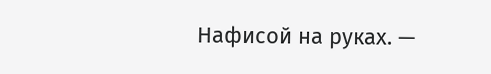Нафисой на руках. —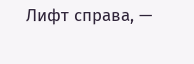Лифт справа, —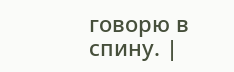говорю в спину. |